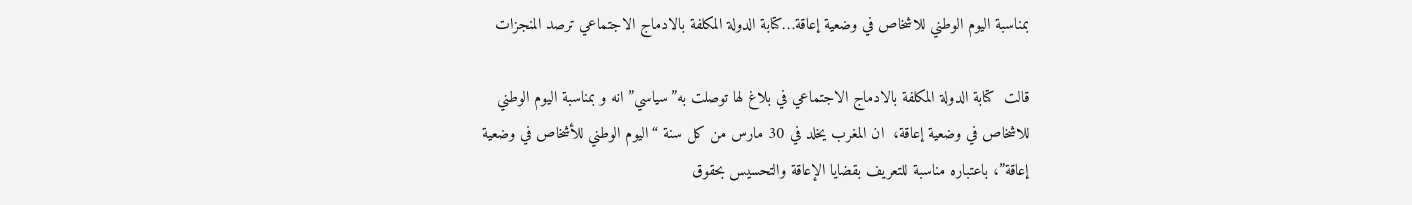بمناسبة اليوم الوطني للاشخاص في وضعية إعاقة…كتابة الدولة المكلفة بالادماج الاجتماعي ترصد المنجزات

قالت  كتابة الدولة المكلفة بالادماج الاجتماعي في بلاغ لها توصلت به”سياسي” انه و بمناسبة اليوم الوطني للاشخاص في وضعية إعاقة،  ان المغرب يخلد في 30 مارس من كل سنة “اليوم الوطني للأشخاص في وضعية إعاقة”، باعتباره مناسبة للتعريف بقضايا الإعاقة والتحسيس بحقوق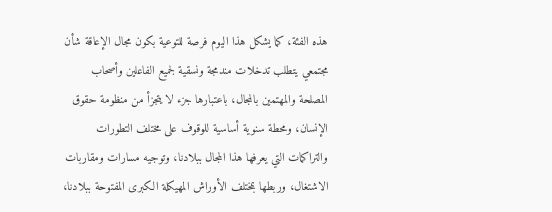هذه الفئة، كما يشكل هذا اليوم فرصة للتوعية بكون مجال الإعاقة شأن مجتمعي يتطلب تدخلات مندمجة ونسقية لجميع الفاعلين وأصحاب المصلحة والمهتمين بالمجال، باعتبارها جزء لا يتجزأ من منظومة حقوق الإنسان، ومحطة سنوية أساسية للوقوف على مختلف التطورات والتراكمات التي يعرفها هذا المجال ببلادنا، وتوجيه مسارات ومقاربات الاشتغال، وربطها بمختلف الأوراش المهيكلة الكبرى المفتوحة ببلادنا،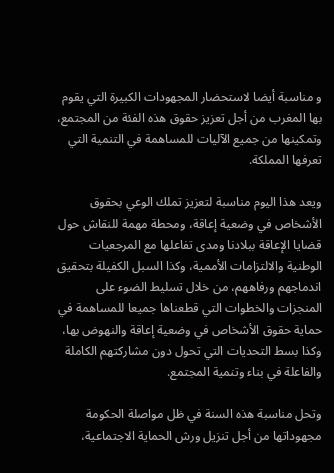و مناسبة أيضا لاستحضار المجهودات الكبيرة التي يقوم بها المغرب من أجل تعزيز حقوق هذه الفئة من المجتمع، وتمكينها من جميع الآليات للمساهمة في التنمية التي تعرفها المملكة.

ويعد هذا اليوم مناسبة لتعزيز تملك الوعي بحقوق الأشخاص في وضعية إعاقة، ومحطة مهمة للنقاش حول قضايا الإعاقة ببلادنا ومدى تفاعلها مع المرجعيات الوطنية والالتزامات الأممية، وكذا السبل الكفيلة بتحقيق اندماجهم ورفاههم، من خلال تسليط الضوء على المنجزات والخطوات التي قطعناها جميعا للمساهمة في حماية حقوق الأشخاص في وضعية إعاقة والنهوض بها، وكذا بسط التحديات التي تحول دون مشاركتهم الكاملة والفاعلة في بناء وتنمية المجتمع.

وتحل مناسبة هذه السنة في ظل مواصلة الحكومة مجهوداتها من أجل تنزيل ورش الحماية الاجتماعية،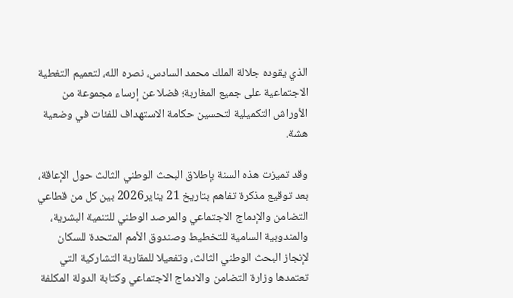الذي يقوده جلالة الملك محمد السادس، نصره الله، لتعميم التغطية الاجتماعية على جميع المغاربة؛ فضلا عن إرساء مجموعة من الأوراش التكميلية لتحسين حكامة الاستهداف للفئات في وضعية هشة.

وقد تميزت هذه السنة بإطلاق البحث الوطني الثالث حول الإعاقة، بعد توقيع مذكرة تفاهم بتاريخ 21 يناير2026 بين كل من قطاعي التضامن والإدماج الاجتماعي والمرصد الوطني للتنمية البشرية، والمندوبية السامية للتخطيط وصندوق الأمم المتحدة للسكان لإنجاز البحث الوطني الثالث، وتفعيلا للمقاربة التشاركية التي تعتمدها وزارة التضامن والادماج الاجتماعي وكتابة الدولة المكلفة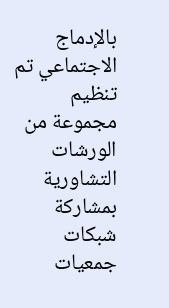بالإدماج الاجتماعي تم تنظيم مجموعة من الورشات التشاورية بمشاركة شبكات جمعيات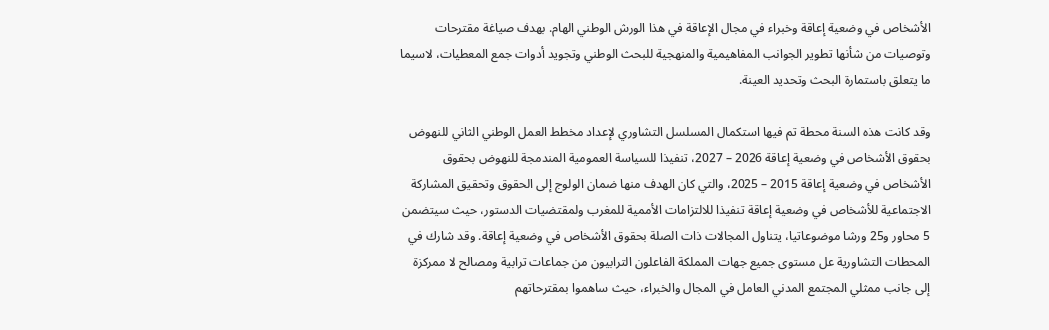الأشخاص في وضعية إعاقة وخبراء في مجال الإعاقة في هذا الورش الوطني الهام. بهدف صياغة مقترحات وتوصيات من شأنها تطوير الجوانب المفاهيمية والمنهجية للبحث الوطني وتجويد أدوات جمع المعطيات، لاسيما ما يتعلق باستمارة البحث وتحديد العينة.

وقد كانت هذه السنة محطة تم فيها استكمال المسلسل التشاوري لإعداد مخطط العمل الوطني الثاني للنهوض بحقوق الأشخاص في وضعية إعاقة 2026 – 2027، تنفيذا للسياسة العمومية المندمجة للنهوض بحقوق الأشخاص في وضعية إعاقة 2015 – 2025، والتي كان الهدف منها ضمان الولوج إلى الحقوق وتحقيق المشاركة الاجتماعية للأشخاص في وضعية إعاقة تنفيذا للالتزامات الأممية للمغرب ولمقتضيات الدستور، حيث سيتضمن 5 محاور و25 ورشا موضوعاتيا، يتناول المجالات ذات الصلة بحقوق الأشخاص في وضعية إعاقة. وقد شارك في المحطات التشاورية عل مستوى جميع جهات المملكة الفاعلون الترابيون من جماعات ترابية ومصالح لا ممركزة إلى جانب ممثلي المجتمع المدني العامل في المجال والخبراء، حيث ساهموا بمقترحاتهم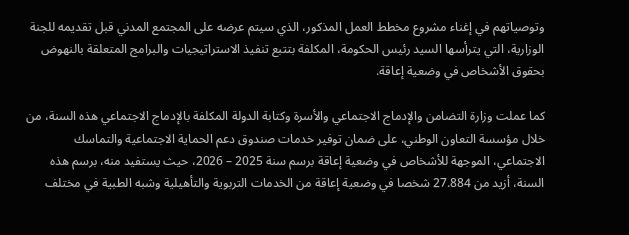وتوصياتهم في إغناء مشروع مخطط العمل المذكور، الذي سيتم عرضه على المجتمع المدني قبل تقديمه للجنة الوزارية، التي يترأسها السيد رئيس الحكومة، المكلفة بتتبع تنفيذ الاستراتيجيات والبرامج المتعلقة بالنهوض بحقوق الأشخاص في وضعية إعاقة.

كما عملت وزارة التضامن والإدماج الاجتماعي والأسرة وكتابة الدولة المكلفة بالإدماج الاجتماعي هذه السنة، من خلال مؤسسة التعاون الوطني، على ضمان توفير خدمات صندوق دعم الحماية الاجتماعية والتماسك الاجتماعي، الموجهة للأشخاص في وضعية إعاقة برسم سنة 2025 – 2026، حيث يستفيد منه، برسم هذه السنة، أزيد من 27.884 شخصا في وضعية إعاقة من الخدمات التربوية والتأهيلية وشبه الطبية في مختلف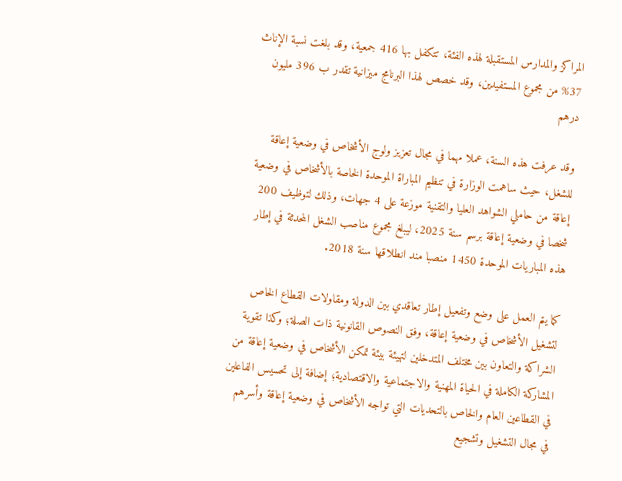المراكز والمدارس المستقبلة لهذه الفئة، تتكفل بها 416 جمعية، وقد بلغت نسبة الإناث 37% من مجموع المستفيدين، وقد خصص لهذا البرنامج ميزانية تقدر ب 396 مليون درهم

وقد عرفت هذه السنة، عملا مهما في مجال تعزيز ولوج الأشخاص في وضعية إعاقة للشغل، حيث ساهمت الوزارة في تنظيم المباراة الموحدة الخاصة بالأشخاص في وضعية إعاقة من حاملي الشواهد العليا والتقنية موزعة على 4 جهات، وذلك لتوظيف 200 شخصا في وضعية إعاقة برسم سنة 2025، ليبلغ مجموع مناصب الشغل المحدثة في إطار هذه المباريات الموحدة 1450 منصبا مند انطلاقها سنة 2018.

كما يتم العمل على وضع وتفعيل إطار تعاقدي بين الدولة ومقاولات القطاع الخاص لتشغيل الأشخاص في وضعية إعاقة، وفق النصوص القانونية ذات الصلة؛ وكذا تقوية الشراكة والتعاون بين مختلف المتدخلين لتهيئة بيئة تمكن الأشخاص في وضعية إعاقة من المشاركة الكاملة في الحياة المهنية والاجتماعية والاقتصادية؛ إضافة إلى تحسيس الفاعلين في القطاعين العام والخاص بالتحديات التي تواجه الأشخاص في وضعية إعاقة وأسرهم في مجال التشغيل وتشجيع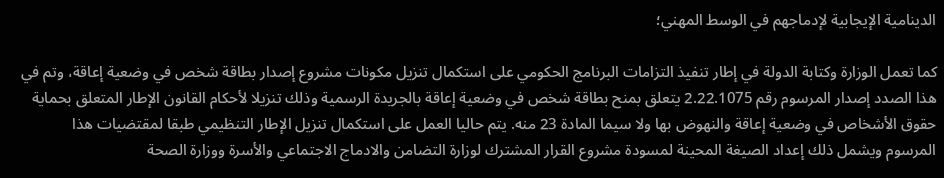الدينامية الإيجابية لإدماجهم في الوسط المهني؛

كما تعمل الوزارة وكتابة الدولة في إطار تنفيذ التزامات البرنامج الحكومي على استكمال تنزيل مكونات مشروع إصدار بطاقة شخص في وضعية إعاقة، وتم في هذا الصدد إصدار المرسوم رقم 2.22.1075 يتعلق بمنح بطاقة شخص في وضعية إعاقة بالجريدة الرسمية وذلك تنزيلا لأحكام القانون الإطار المتعلق بحماية حقوق الأشخاص في وضعية إعاقة والنهوض بها ولا سيما المادة 23 منه. يتم حاليا العمل على استكمال تنزيل الإطار التنظيمي طبقا لمقتضيات هذا المرسوم ويشمل ذلك إعداد الصيغة المحينة لمسودة مشروع القرار المشترك لوزارة التضامن والادماج الاجتماعي والأسرة ووزارة الصحة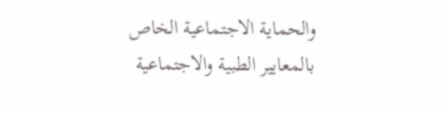والحماية الاجتماعية الخاص بالمعايير الطبية والاجتماعية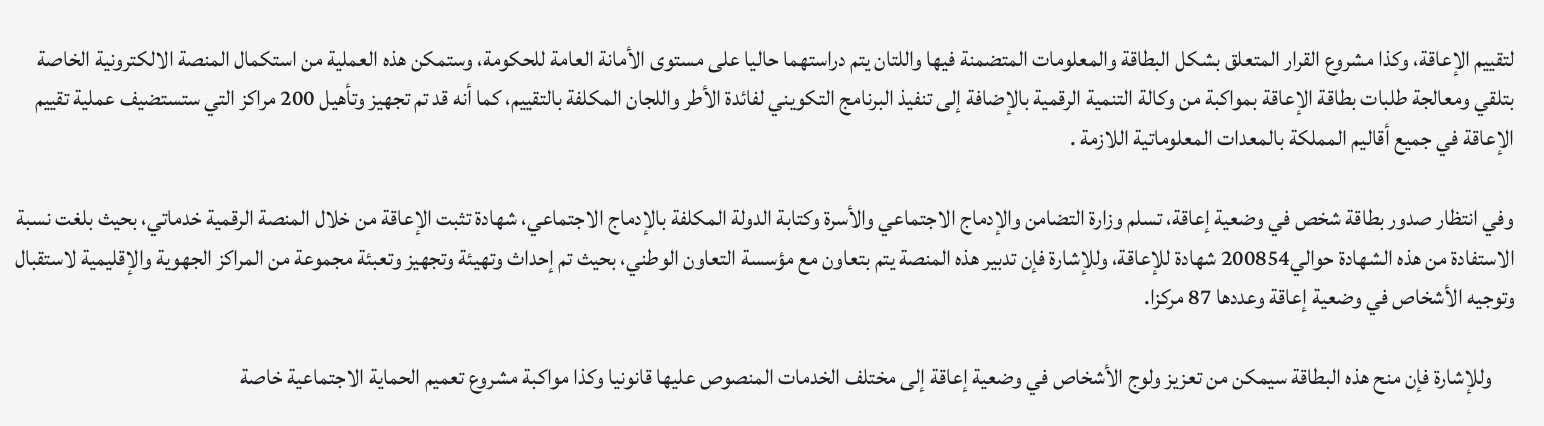لتقييم الإعاقة، وكذا مشروع القرار المتعلق بشكل البطاقة والمعلومات المتضمنة فيها واللتان يتم دراستهما حاليا على مستوى الأمانة العامة للحكومة، وستمكن هذه العملية من استكمال المنصة الالكترونية الخاصة بتلقي ومعالجة طلبات بطاقة الإعاقة بمواكبة من وكالة التنمية الرقمية بالإضافة إلى تنفيذ البرنامج التكويني لفائدة الأطر واللجان المكلفة بالتقييم، كما أنه قد تم تجهيز وتأهيل 200 مراكز التي ستستضيف عملية تقييم الإعاقة في جميع أقاليم المملكة بالمعدات المعلوماتية اللازمة .

وفي انتظار صدور بطاقة شخص في وضعية إعاقة، تسلم وزارة التضامن والإدماج الاجتماعي والأسرة وكتابة الدولة المكلفة بالإدماج الاجتماعي، شهادة تثبت الإعاقة من خلال المنصة الرقمية خدماتي، بحيث بلغت نسبة الاستفادة من هذه الشهادة حوالي200854 شهادة للإعاقة، وللإشارة فإن تدبير هذه المنصة يتم بتعاون مع مؤسسة التعاون الوطني، بحيث تم إحداث وتهيئة وتجهيز وتعبئة مجموعة من المراكز الجهوية والإقليمية لاستقبال وتوجيه الأشخاص في وضعية إعاقة وعددها 87 مركزا.

     وللإشارة فإن منح هذه البطاقة سيمكن من تعزيز ولوج الأشخاص في وضعية إعاقة إلى مختلف الخدمات المنصوص عليها قانونيا وكذا مواكبة مشروع تعميم الحماية الاجتماعية خاصة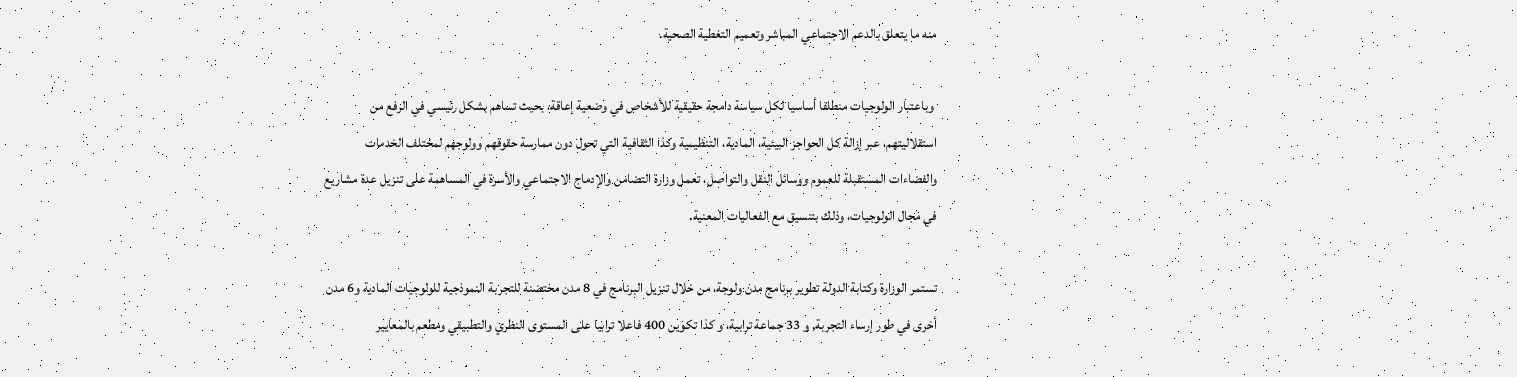منه ما يتعلق بالدعم الاجتماعي المباشر وتعميم التغطية الصحية.

 وباعتبار الولوجيات منطلقا أساسيا لكل سياسة دامجة حقيقية للأشخاص في وضعية إعاقة، بحيث تساهم بشكل رئيسي في الرفع من استقلاليتهم، عبر إزالة كل الحواجز البيئية، المادية، التنظيمية وكذا الثقافية التي تحول دون ممارسة حقوقهم وولوجهم لمختلف الخدمات والفضاءات المستقبلة للعموم ووسائل النقل والتواصل، تعمل وزارة التضامن والإدماج الاجتماعي والأسرة في المساهمة على تنزيل عدة مشاريع في مجال الولوجيات، وذلك بتنسيق مع الفعاليات المعنية.

تستمر الوزارة وكتابة الدولة تطوير برنامج مدن ولوجة، من خلال تنزيل البرنامج في 8 مدن محتضنة للتجربة النموذجية للولوجيات المادية و6 مدن أخرى في طور إرساء التجربة, و 33 جماعة ترابية، و كذا تكوين 400 فاعلا ترابيا على المستوى النظري والتطبيقي ومطعم بالمعايير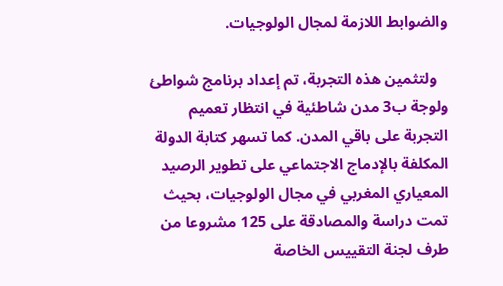والضوابط اللازمة لمجال الولوجيات.

   ولتثمين هذه التجربة، تم إعداد برنامج شواطئ ولوجة ب3 مدن شاطئية في انتظار تعميم التجربة على باقي المدن. كما تسهر كتابة الدولة المكلفة بالإدماج الاجتماعي على تطوير الرصيد المعياري المغربي في مجال الولوجيات، بحيث تمت دراسة والمصادقة على 125 مشروعا من طرف لجنة التقييس الخاصة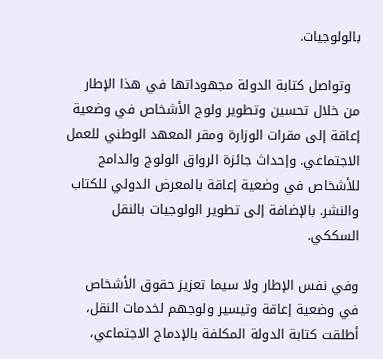بالولوجيات.

  وتواصل كتابة الدولة مجهوداتها في هذا الإطار من خلال تحسين وتطوير ولوج الأشخاص في وضعية إعاقة إلى مقرات الوزارة ومقر المعهد الوطني للعمل الاجتماعي. وإحداث جائزة الرواق الولوج والدامج للأشخاص في وضعية إعاقة بالمعرض الدولي للكتاب والنشر. بالإضافة إلى تطوير الولوجيات بالنقل السككي.

وفي نفس الإطار ولا سيما تعزيز حقوق الأشخاص في وضعية إعاقة وتيسير ولوجهم لخدمات النقل، أطلقت كتابة الدولة المكلفة بالإدماج الاجتماعي،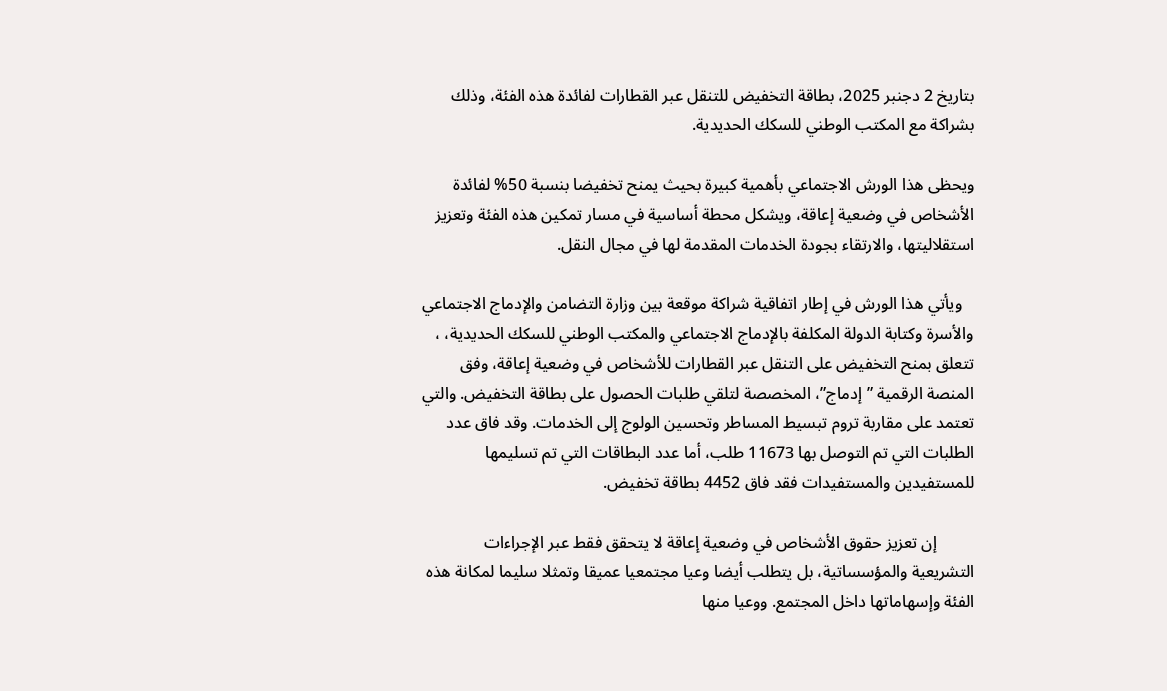بتاريخ 2 دجنبر 2025، بطاقة التخفيض للتنقل عبر القطارات لفائدة هذه الفئة، وذلك بشراكة مع المكتب الوطني للسكك الحديدية.

ويحظى هذا الورش الاجتماعي بأهمية كبيرة بحيث يمنح تخفيضا بنسبة 50% لفائدة الأشخاص في وضعية إعاقة، ويشكل محطة أساسية في مسار تمكين هذه الفئة وتعزيز استقلاليتها، والارتقاء بجودة الخدمات المقدمة لها في مجال النقل.

   ويأتي هذا الورش في إطار اتفاقية شراكة موقعة بين وزارة التضامن والإدماج الاجتماعي والأسرة وكتابة الدولة المكلفة بالإدماج الاجتماعي والمكتب الوطني للسكك الحديدية، ، تتعلق بمنح التخفيض على التنقل عبر القطارات للأشخاص في وضعية إعاقة، وفق المنصة الرقمية ”إدماج”، المخصصة لتلقي طلبات الحصول على بطاقة التخفيض. والتي تعتمد على مقاربة تروم تبسيط المساطر وتحسين الولوج إلى الخدمات. وقد فاق عدد الطلبات التي تم التوصل بها 11673 طلب، أما عدد البطاقات التي تم تسليمها للمستفيدين والمستفيدات فقد فاق 4452 بطاقة تخفيض.

         إن تعزيز حقوق الأشخاص في وضعية إعاقة لا يتحقق فقط عبر الإجراءات التشريعية والمؤسساتية، بل يتطلب أيضا وعيا مجتمعيا عميقا وتمثلا سليما لمكانة هذه الفئة وإسهاماتها داخل المجتمع. ووعيا منها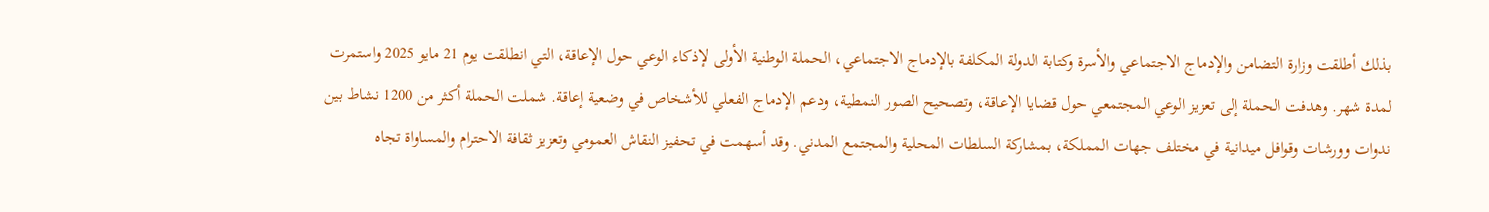بذلك أطلقت وزارة التضامن والإدماج الاجتماعي والأسرة وكتابة الدولة المكلفة بالإدماج الاجتماعي، الحملة الوطنية الأولى لإذكاء الوعي حول الإعاقة، التي انطلقت يوم 21 مايو 2025 واستمرت لمدة شهر. وهدفت الحملة إلى تعزيز الوعي المجتمعي حول قضايا الإعاقة، وتصحيح الصور النمطية، ودعم الإدماج الفعلي للأشخاص في وضعية إعاقة. شملت الحملة أكثر من 1200 نشاط بين ندوات وورشات وقوافل ميدانية في مختلف جهات المملكة، بمشاركة السلطات المحلية والمجتمع المدني. وقد أسهمت في تحفيز النقاش العمومي وتعزيز ثقافة الاحترام والمساواة تجاه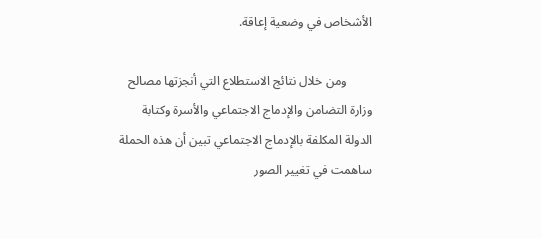الأشخاص في وضعية إعاقة.

        ومن خلال نتائج الاستطلاع التي أنجزتها مصالح وزارة التضامن والإدماج الاجتماعي والأسرة وكتابة الدولة المكلفة بالإدماج الاجتماعي تبين أن هذه الحملة ساهمت في تغيير الصور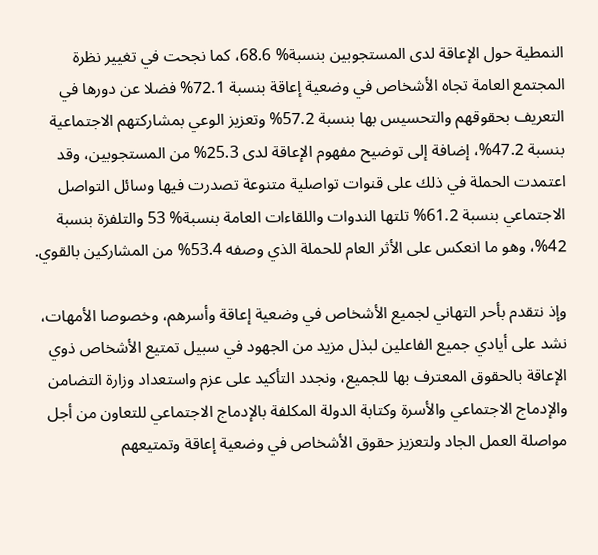النمطية حول الإعاقة لدى المستجوبين بنسبة% 68.6، كما نجحت في تغيير نظرة المجتمع العامة تجاه الأشخاص في وضعية إعاقة بنسبة 72.1% فضلا عن دورها في التعريف بحقوقهم والتحسيس بها بنسبة 57.2% وتعزيز الوعي بمشاركتهم الاجتماعية بنسبة 47.2%، إضافة إلى توضيح مفهوم الإعاقة لدى 25.3% من المستجوبين، وقد اعتمدت الحملة في ذلك على قنوات تواصلية متنوعة تصدرت فيها وسائل التواصل الاجتماعي بنسبة 61.2% تلتها الندوات واللقاءات العامة بنسبة% 53 والتلفزة بنسبة 42%، وهو ما انعكس على الأثر العام للحملة الذي وصفه 53.4% من المشاركين بالقوي.

وإذ نتقدم بأحر التهاني لجميع الأشخاص في وضعية إعاقة وأسرهم، وخصوصا الأمهات، نشد على أيادي جميع الفاعلين لبذل مزيد من الجهود في سبيل تمتيع الأشخاص ذوي الإعاقة بالحقوق المعترف بها للجميع، ونجدد التأكيد على عزم واستعداد وزارة التضامن والإدماج الاجتماعي والأسرة وكتابة الدولة المكلفة بالإدماج الاجتماعي للتعاون من أجل مواصلة العمل الجاد ولتعزيز حقوق الأشخاص في وضعية إعاقة وتمتيعهم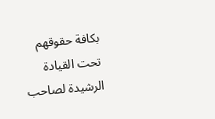بكافة حقوقهم تحت القيادة الرشيدة لصاحب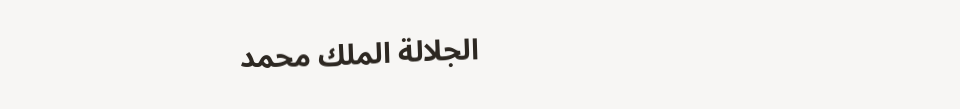الجلالة الملك محمد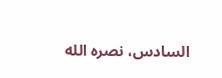السادس، نصره الله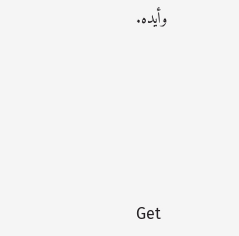وأيده.







Get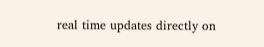real time updates directly on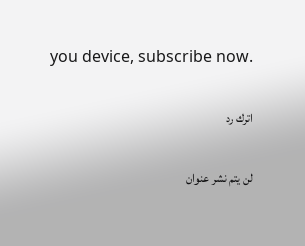you device, subscribe now.

اترك رد

لن يتم نشر عنوان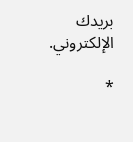بريدك الإلكتروني.

*